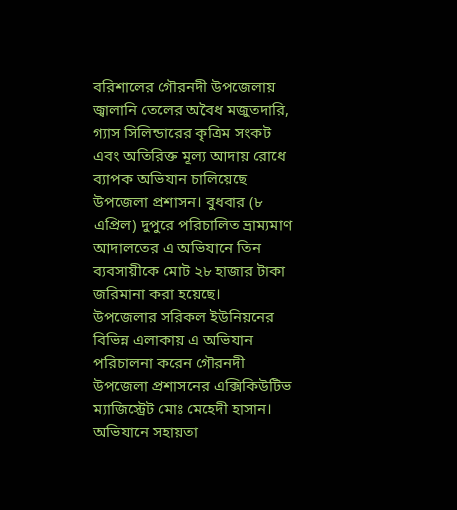বরিশালের গৌরনদী উপজেলায় জ্বালানি তেলের অবৈধ মজুতদারি, গ্যাস সিলিন্ডারের কৃত্রিম সংকট এবং অতিরিক্ত মূল্য আদায় রোধে ব্যাপক অভিযান চালিয়েছে উপজেলা প্রশাসন। বুধবার (৮ এপ্রিল) দুপুরে পরিচালিত ভ্রাম্যমাণ আদালতের এ অভিযানে তিন ব্যবসায়ীকে মোট ২৮ হাজার টাকা জরিমানা করা হয়েছে।
উপজেলার সরিকল ইউনিয়নের বিভিন্ন এলাকায় এ অভিযান পরিচালনা করেন গৌরনদী উপজেলা প্রশাসনের এক্সিকিউটিভ ম্যাজিস্ট্রেট মোঃ মেহেদী হাসান। অভিযানে সহায়তা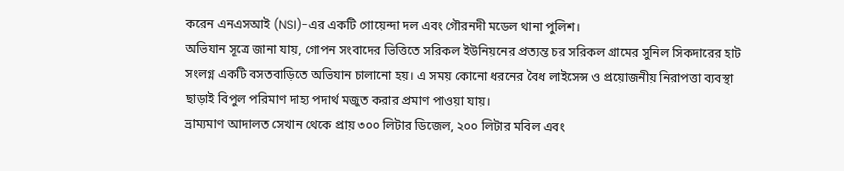করেন এনএসআই (NSI)-এর একটি গোয়েন্দা দল এবং গৌরনদী মডেল থানা পুলিশ।
অভিযান সূত্রে জানা যায়, গোপন সংবাদের ভিত্তিতে সরিকল ইউনিয়নের প্রত্যন্ত চর সরিকল গ্রামের সুনিল সিকদারের হাট সংলগ্ন একটি বসতবাড়িতে অভিযান চালানো হয়। এ সময় কোনো ধরনের বৈধ লাইসেন্স ও প্রয়োজনীয় নিরাপত্তা ব্যবস্থা ছাড়াই বিপুল পরিমাণ দাহ্য পদার্থ মজুত করার প্রমাণ পাওয়া যায়।
ভ্রাম্যমাণ আদালত সেখান থেকে প্রায় ৩০০ লিটার ডিজেল, ২০০ লিটার মবিল এবং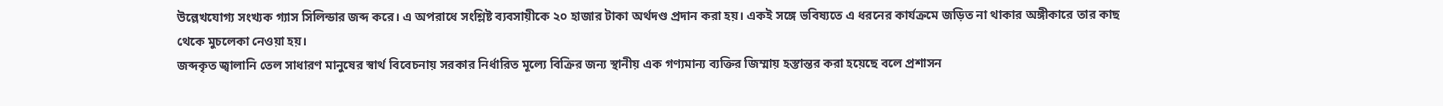উল্লেখযোগ্য সংখ্যক গ্যাস সিলিন্ডার জব্দ করে। এ অপরাধে সংশ্লিষ্ট ব্যবসায়ীকে ২০ হাজার টাকা অর্থদণ্ড প্রদান করা হয়। একই সঙ্গে ভবিষ্যতে এ ধরনের কার্যক্রমে জড়িত না থাকার অঙ্গীকারে তার কাছ থেকে মুচলেকা নেওয়া হয়।
জব্দকৃত জ্বালানি তেল সাধারণ মানুষের স্বার্থ বিবেচনায় সরকার নির্ধারিত মূল্যে বিক্রির জন্য স্থানীয় এক গণ্যমান্য ব্যক্তির জিম্মায় হস্তান্তর করা হয়েছে বলে প্রশাসন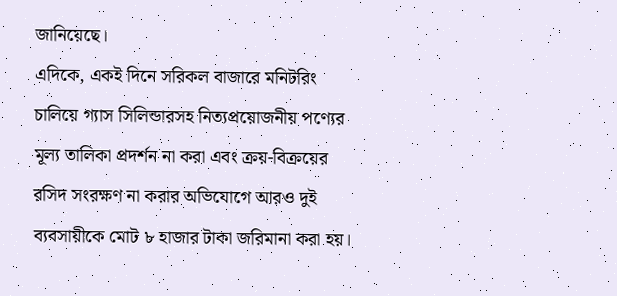জানিয়েছে।
এদিকে, একই দিনে সরিকল বাজারে মনিটরিং চালিয়ে গ্যাস সিলিন্ডারসহ নিত্যপ্রয়োজনীয় পণ্যের মূল্য তালিকা প্রদর্শন না করা এবং ক্রয়-বিক্রয়ের রসিদ সংরক্ষণ না করার অভিযোগে আরও দুই ব্যবসায়ীকে মোট ৮ হাজার টাকা জরিমানা করা হয়।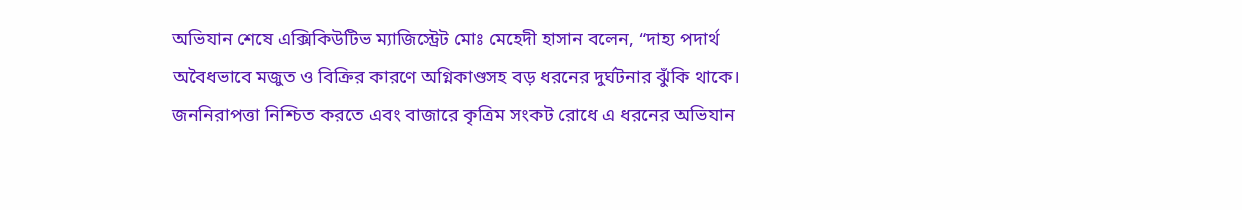অভিযান শেষে এক্সিকিউটিভ ম্যাজিস্ট্রেট মোঃ মেহেদী হাসান বলেন, “দাহ্য পদার্থ অবৈধভাবে মজুত ও বিক্রির কারণে অগ্নিকাণ্ডসহ বড় ধরনের দুর্ঘটনার ঝুঁকি থাকে। জননিরাপত্তা নিশ্চিত করতে এবং বাজারে কৃত্রিম সংকট রোধে এ ধরনের অভিযান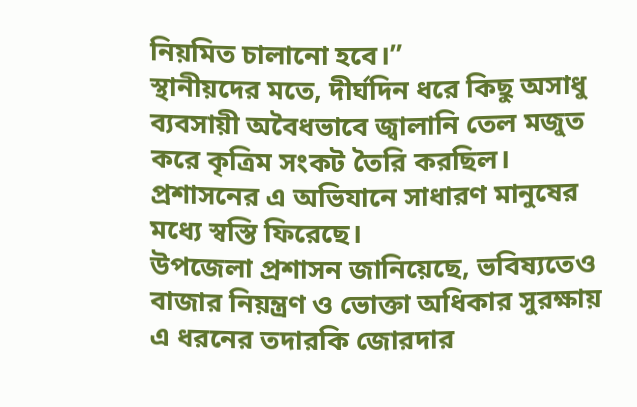নিয়মিত চালানো হবে।”
স্থানীয়দের মতে, দীর্ঘদিন ধরে কিছু অসাধু ব্যবসায়ী অবৈধভাবে জ্বালানি তেল মজুত করে কৃত্রিম সংকট তৈরি করছিল। প্রশাসনের এ অভিযানে সাধারণ মানুষের মধ্যে স্বস্তি ফিরেছে।
উপজেলা প্রশাসন জানিয়েছে, ভবিষ্যতেও বাজার নিয়ন্ত্রণ ও ভোক্তা অধিকার সুরক্ষায় এ ধরনের তদারকি জোরদার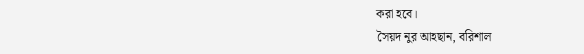করা হবে।
সৈয়দ নুর আহছান, বরিশাল